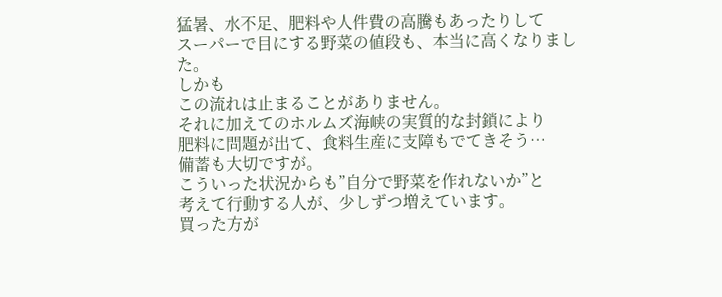猛暑、水不足、肥料や人件費の高騰もあったりして
スーパーで目にする野菜の値段も、本当に高くなりました。
しかも
この流れは止まることがありません。
それに加えてのホルムズ海峡の実質的な封鎖により
肥料に問題が出て、食料生産に支障もでてきそう…
備蓄も大切ですが。
こういった状況からも”自分で野菜を作れないか”と
考えて行動する人が、少しずつ増えています。
買った方が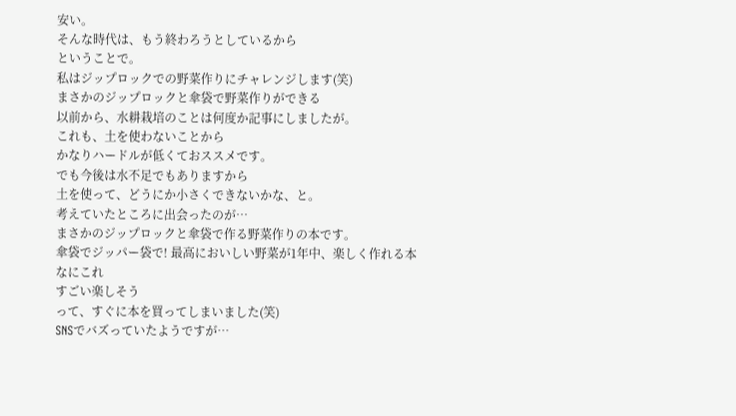安い。
そんな時代は、もう終わろうとしているから
ということで。
私はジップロックでの野菜作りにチャレンジします(笑)
まさかのジップロックと傘袋で野菜作りができる
以前から、水耕栽培のことは何度か記事にしましたが。
これも、土を使わないことから
かなりハードルが低くておススメです。
でも今後は水不足でもありますから
土を使って、どうにか小さくできないかな、と。
考えていたところに出会ったのが…
まさかのジップロックと傘袋で作る野菜作りの本です。
傘袋でジッパー袋で! 最高においしい野菜が1年中、楽しく作れる本
なにこれ
すごい楽しそう
って、すぐに本を買ってしまいました(笑)
SNSでバズっていたようですが…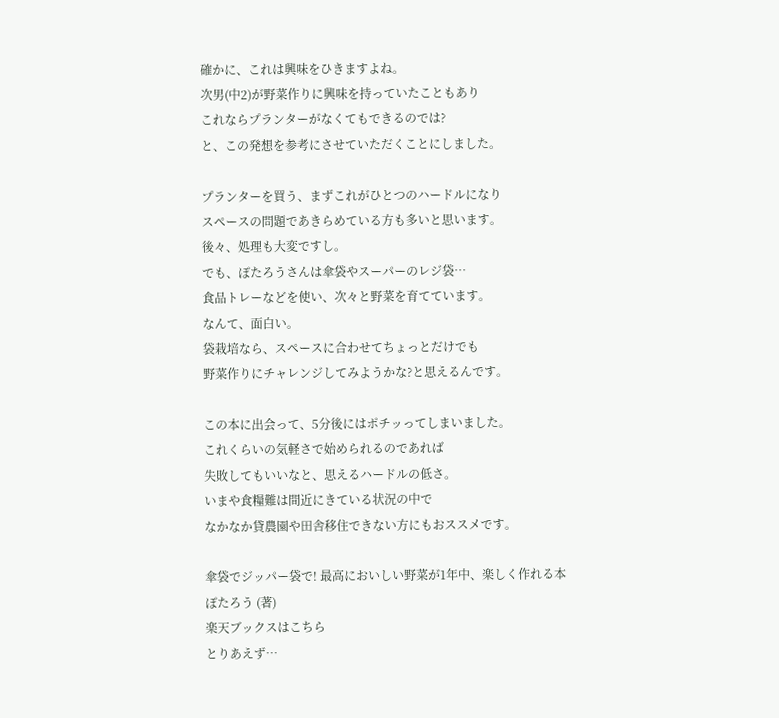確かに、これは興味をひきますよね。
次男(中2)が野菜作りに興味を持っていたこともあり
これならプランターがなくてもできるのでは?
と、この発想を参考にさせていただくことにしました。

プランターを買う、まずこれがひとつのハードルになり
スペースの問題であきらめている方も多いと思います。
後々、処理も大変ですし。
でも、ぽたろうさんは傘袋やスーパーのレジ袋…
食品トレーなどを使い、次々と野菜を育てています。
なんて、面白い。
袋栽培なら、スペースに合わせてちょっとだけでも
野菜作りにチャレンジしてみようかな?と思えるんです。

この本に出会って、5分後にはポチッってしまいました。
これくらいの気軽さで始められるのであれば
失敗してもいいなと、思えるハードルの低さ。
いまや食糧難は間近にきている状況の中で
なかなか貸農園や田舎移住できない方にもおススメです。

傘袋でジッパー袋で! 最高においしい野菜が1年中、楽しく作れる本
ぽたろう (著)
楽天ブックスはこちら
とりあえず…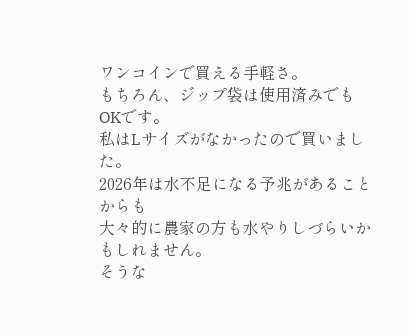ワンコインで買える手軽さ。
もちろん、ジップ袋は使用済みでもOKです。
私はLサイズがなかったので買いました。
2026年は水不足になる予兆があることからも
大々的に農家の方も水やりしづらいかもしれません。
そうな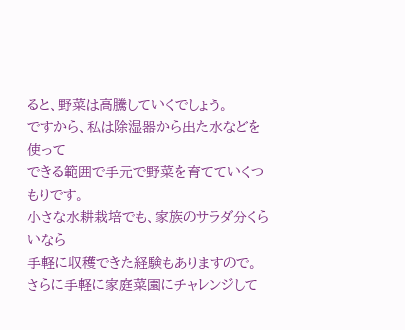ると、野菜は高騰していくでしょう。
ですから、私は除湿器から出た水などを使って
できる範囲で手元で野菜を育てていくつもりです。
小さな水耕栽培でも、家族のサラダ分くらいなら
手軽に収穫できた経験もありますので。
さらに手軽に家庭菜園にチャレンジして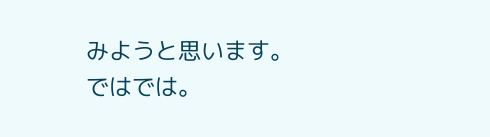みようと思います。
ではでは。